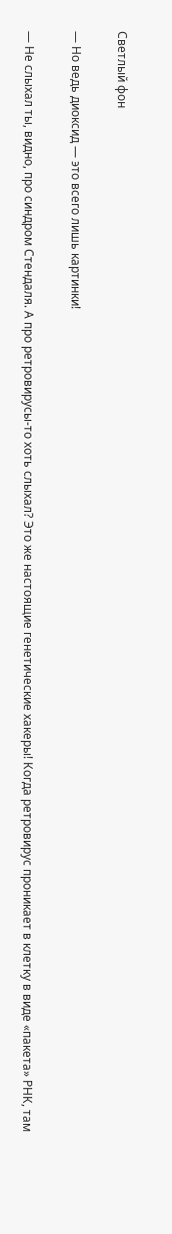Светлый фон

— Но ведь диоксид — это всего лишь картинки!

— Не слыхал ты, видно, про синдром Стендаля. А про ретровирусы-то хоть слыхал? Это же настоящие генетические хакеры! Когда ретровирус проникает в клетку в виде «пакета» РНК, там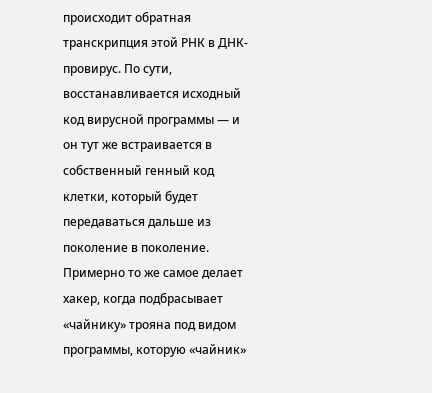происходит обратная транскрипция этой РНК в ДНК-провирус. По сути, восстанавливается исходный код вирусной программы — и он тут же встраивается в собственный генный код клетки, который будет передаваться дальше из поколение в поколение. Примерно то же самое делает хакер, когда подбрасывает «чайнику» трояна под видом программы, которую «чайник»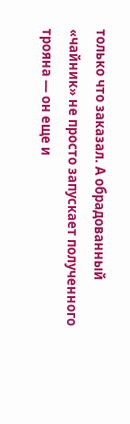только что заказал. А обрадованный «чайник» не просто запускает полученного трояна — он еще и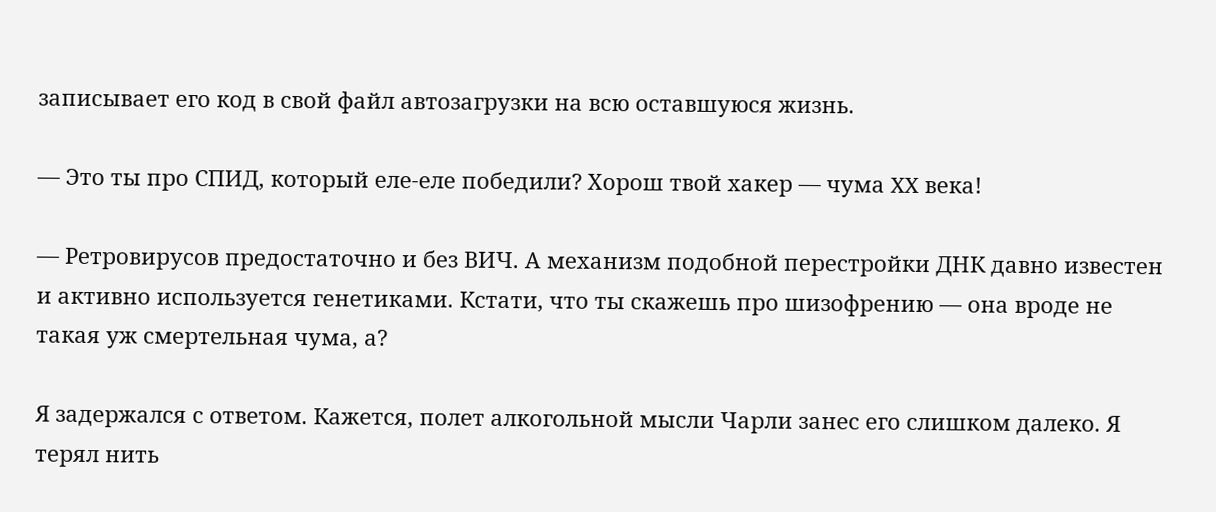записывает его код в свой файл автозагрузки на всю оставшуюся жизнь.

— Это ты про СПИД, который еле-еле победили? Хорош твой хакер — чума XX века!

— Ретровирусов предостаточно и без ВИЧ. А механизм подобной перестройки ДНК давно известен и активно используется генетиками. Кстати, что ты скажешь про шизофрению — она вроде не такая уж смертельная чума, а?

Я задержался с ответом. Кажется, полет алкогольной мысли Чарли занес его слишком далеко. Я терял нить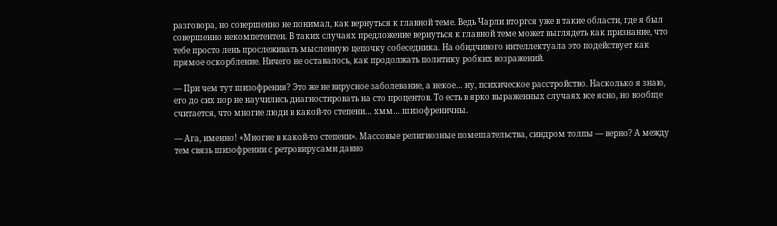разговора, но совершенно не понимал, как вернуться к главной теме. Ведь Чарли вторгся уже в такие области, где я был совершенно некомпетентен. В таких случаях предложение вернуться к главной теме может выглядеть как признание, что тебе просто лень прослеживать мысленную цепочку собеседника. На обидчивого интеллектуала это подействует как прямое оскорбление. Ничего не оставалось, как продолжать политику робких возражений.

— При чем тут шизофрения? Это же не вирусное заболевание, а некое… ну, психическое расстройство. Насколько я знаю, его до сих пор не научились диагностировать на сто процентов. То есть в ярко выраженных случаях все ясно, но вообще считается, что многие люди в какой-то степени… хмм… шизофреничны.

— Ага, именно! «Многие в какой-то степени». Массовые религиозные помешательства, синдром толпы — верно? А между тем связь шизофрении с ретровирусами давно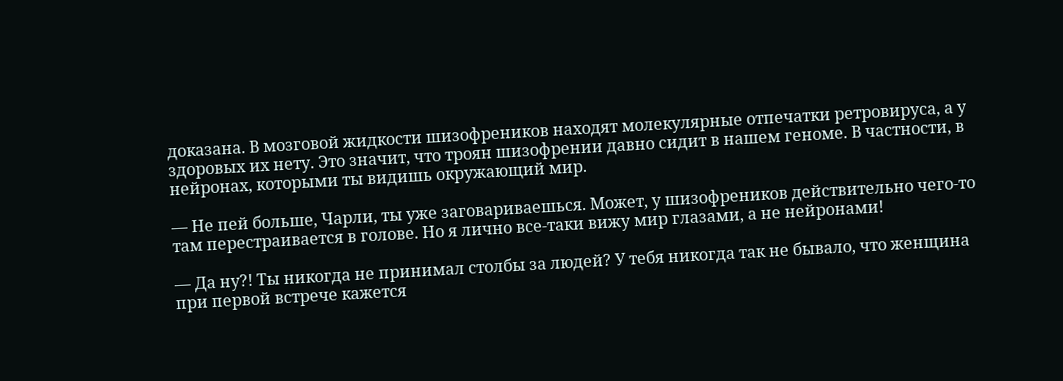доказана. В мозговой жидкости шизофреников находят молекулярные отпечатки ретровируса, а у здоровых их нету. Это значит, что троян шизофрении давно сидит в нашем геноме. В частности, в нейронах, которыми ты видишь окружающий мир.

— Не пей больше, Чарли, ты уже заговариваешься. Может, у шизофреников действительно чего-то там перестраивается в голове. Но я лично все-таки вижу мир глазами, а не нейронами!

— Да ну?! Ты никогда не принимал столбы за людей? У тебя никогда так не бывало, что женщина при первой встрече кажется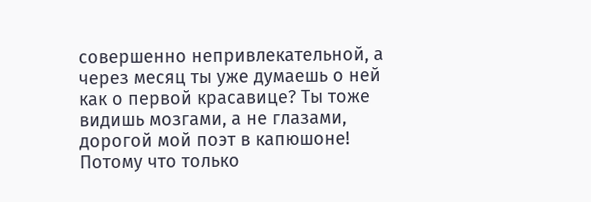совершенно непривлекательной, а через месяц ты уже думаешь о ней как о первой красавице? Ты тоже видишь мозгами, а не глазами, дорогой мой поэт в капюшоне! Потому что только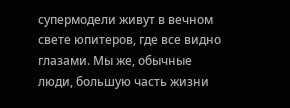супермодели живут в вечном свете юпитеров, где все видно глазами. Мы же, обычные люди, большую часть жизни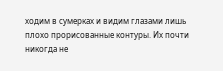ходим в сумерках и видим глазами лишь плохо прорисованные контуры. Их почти никогда не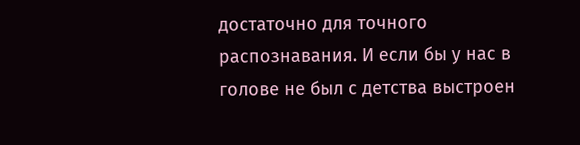достаточно для точного распознавания. И если бы у нас в голове не был с детства выстроен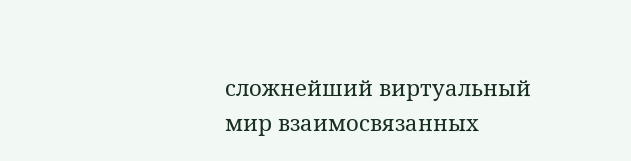сложнейший виртуальный мир взаимосвязанных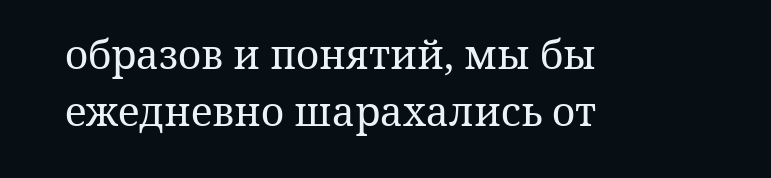образов и понятий, мы бы ежедневно шарахались от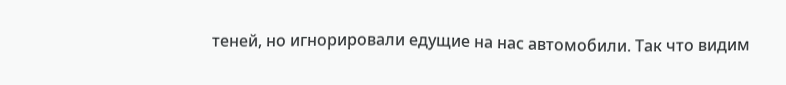теней, но игнорировали едущие на нас автомобили. Так что видим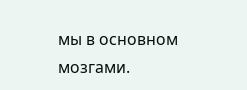мы в основном мозгами.